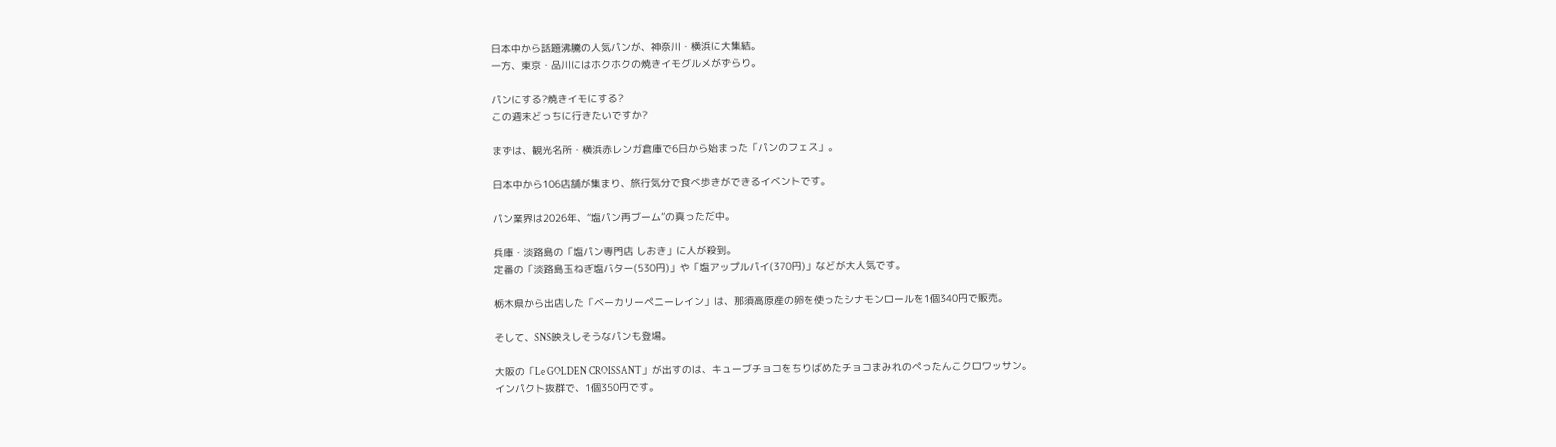日本中から話題沸騰の人気パンが、神奈川・横浜に大集結。
一方、東京・品川にはホクホクの焼きイモグルメがずらり。

パンにする?焼きイモにする?
この週末どっちに行きたいですか?

まずは、観光名所・横浜赤レンガ倉庫で6日から始まった「パンのフェス」。

日本中から106店舗が集まり、旅行気分で食べ歩きができるイベントです。

パン業界は2026年、“塩パン再ブーム”の真っただ中。

兵庫・淡路島の「塩パン専門店 しおき」に人が殺到。
定番の「淡路島玉ねぎ塩バター(530円)」や「塩アップルパイ(370円)」などが大人気です。

栃木県から出店した「ベーカリーペニーレイン」は、那須高原産の卵を使ったシナモンロールを1個340円で販売。

そして、SNS映えしそうなパンも登場。

大阪の「Le GOLDEN CROISSANT」が出すのは、キューブチョコをちりばめたチョコまみれのぺったんこクロワッサン。
インパクト抜群で、1個350円です。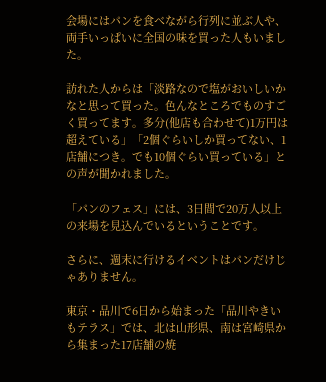会場にはパンを食べながら行列に並ぶ人や、両手いっぱいに全国の味を買った人もいました。

訪れた人からは「淡路なので塩がおいしいかなと思って買った。色んなところでものすごく買ってます。多分(他店も合わせて)1万円は超えている」「2個ぐらいしか買ってない、1店舗につき。でも10個ぐらい買っている」との声が聞かれました。

「パンのフェス」には、3日間で20万人以上の来場を見込んでいるということです。

さらに、週末に行けるイベントはパンだけじゃありません。

東京・品川で6日から始まった「品川やきいもテラス」では、北は山形県、南は宮崎県から集まった17店舗の焼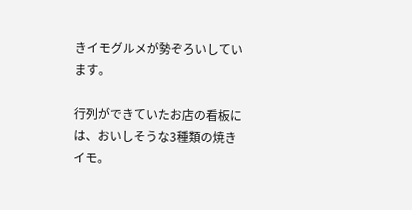きイモグルメが勢ぞろいしています。

行列ができていたお店の看板には、おいしそうな3種類の焼きイモ。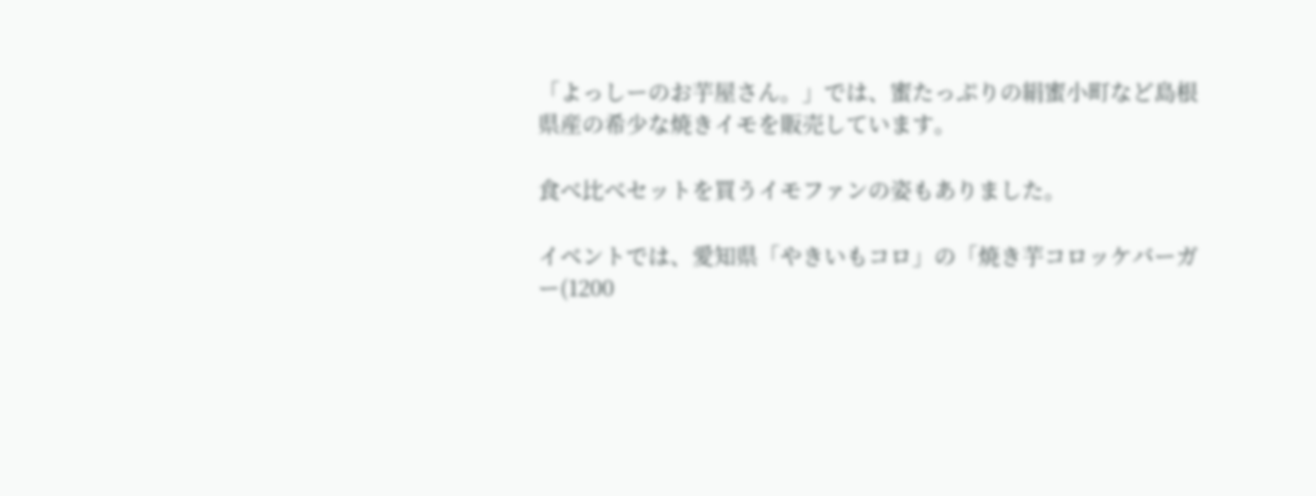「よっしーのお芋屋さん。」では、蜜たっぷりの絹蜜小町など島根県産の希少な焼きイモを販売しています。

食べ比べセットを買うイモファンの姿もありました。

イベントでは、愛知県「やきいもコロ」の「焼き芋コロッケバーガー(1200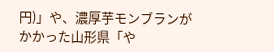円)」や、濃厚芋モンブランがかかった山形県「や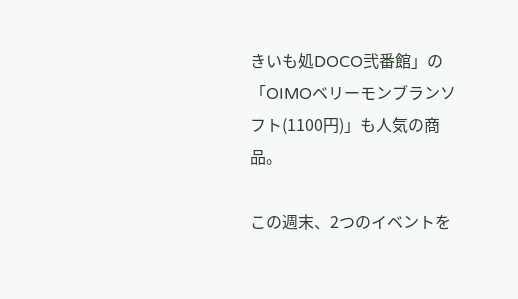きいも処DOCO弐番館」の「OIMOベリーモンブランソフト(1100円)」も人気の商品。

この週末、2つのイベントを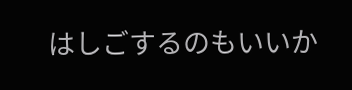はしごするのもいいか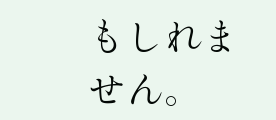もしれません。